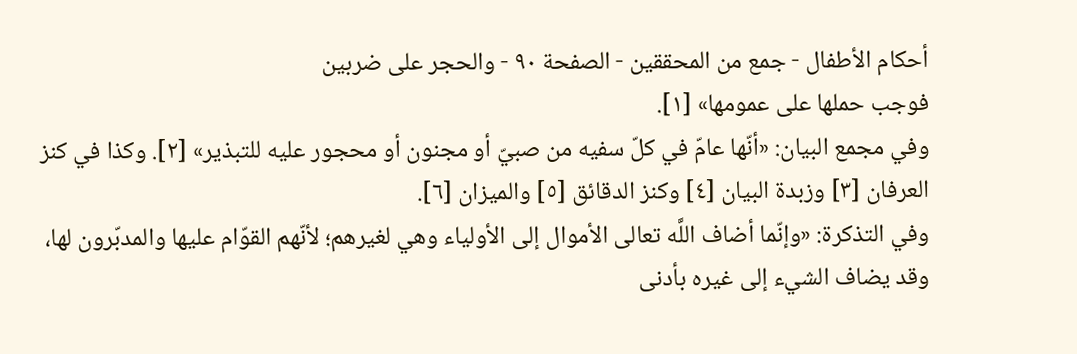أحكام الأطفال - جمع من المحققين - الصفحة ٩٠ - والحجر على ضربين
فوجب حملها على عمومها» [١].
وفي مجمع البيان: «أنّها عامّ في كلّ سفيه من صبيّ أو مجنون أو محجور عليه للتبذير» [٢]. وكذا في كنز العرفان [٣] وزبدة البيان [٤] وكنز الدقائق [٥] والميزان [٦].
وفي التذكرة: «وإنّما أضاف اللَّه تعالى الأموال إلى الأولياء وهي لغيرهم؛ لأنّهم القوّام عليها والمدبّرون لها، وقد يضاف الشيء إلى غيره بأدنى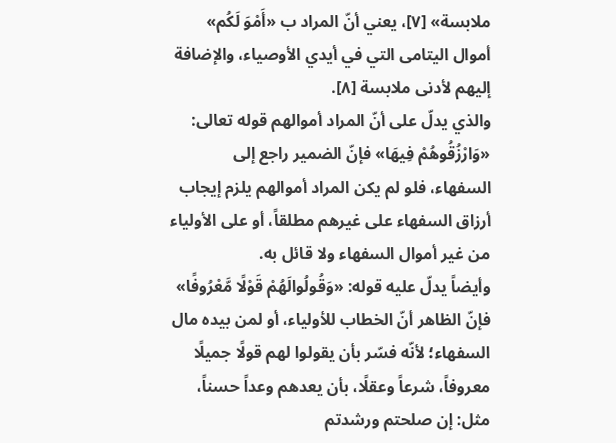ملابسة» [٧]، يعني أنّ المراد ب «أَمْوَ لَكُم» أموال اليتامى التي في أيدي الأوصياء، والإضافة إليهم لأدنى ملابسة [٨].
والذي يدلّ على أنّ المراد أموالهم قوله تعالى: «وَارْزُقُوهُمْ فِيهَا» فإنّ الضمير راجع إلى السفهاء، فلو لم يكن المراد أموالهم يلزم إيجاب أرزاق السفهاء على غيرهم مطلقاً، أو على الأولياء من غير أموال السفهاء ولا قائل به.
وأيضاً يدلّ عليه قوله: «وَقُولُوالَهُمْ قَوْلًا مَّعْرُوفًا» فإنّ الظاهر أنّ الخطاب للأولياء، أو لمن بيده مال السفهاء؛ لأنّه فسّر بأن يقولوا لهم قولًا جميلًا معروفاً، شرعاً وعقلًا، بأن يعدهم وعداً حسناً، مثل: إن صلحتم ورشدتم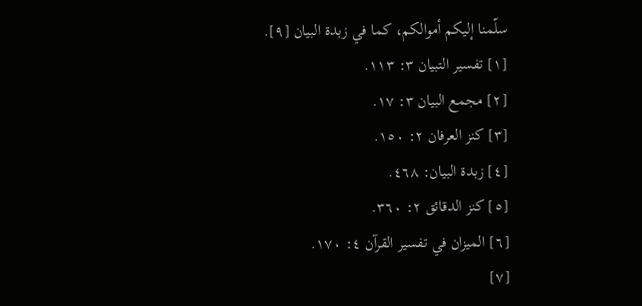سلّمنا إليكم أموالكم، كما في زبدة البيان [٩].
[١] تفسير التبيان ٣: ١١٣.
[٢] مجمع البيان ٣: ١٧.
[٣] كنز العرفان ٢: ١٥٠.
[٤] زبدة البيان: ٤٦٨.
[٥] كنز الدقائق ٢: ٣٦٠.
[٦] الميزان في تفسير القرآن ٤: ١٧٠.
[٧]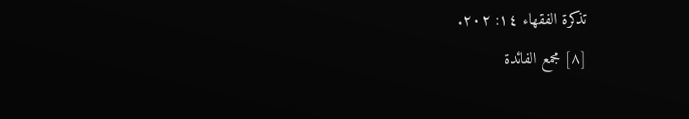تذكرة الفقهاء ١٤: ٢٠٢.
[٨] مجمع الفائدة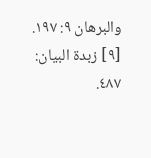والبرهان ٩: ١٩٧.
[٩] زبدة البيان: ٤٨٧.